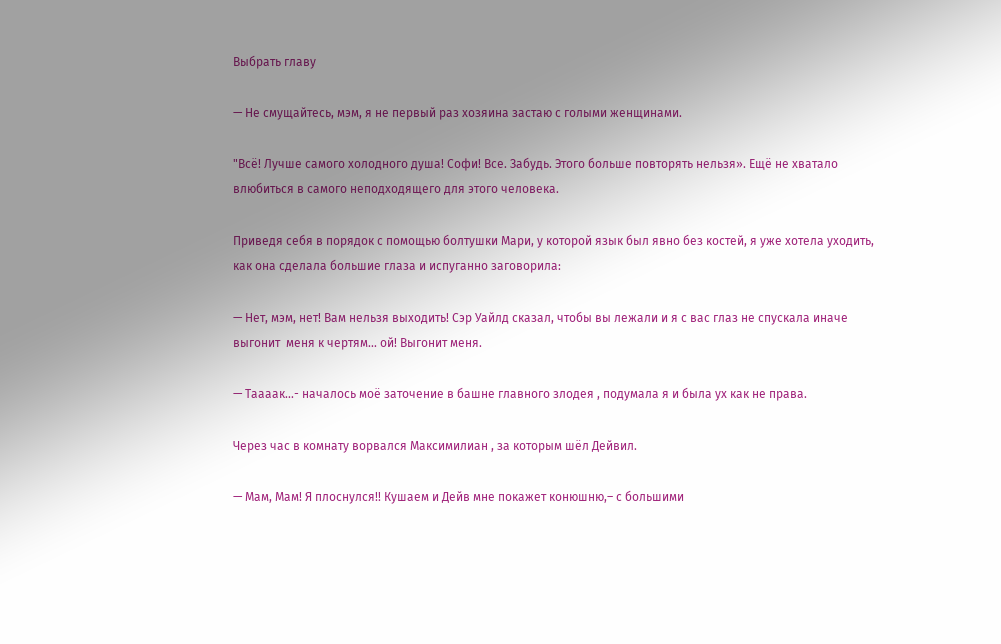Выбрать главу

— Не смущайтесь, мэм, я не первый раз хозяина застаю с голыми женщинами.

"Всё! Лучше самого холодного душа! Софи! Все. Забудь. Этого больше повторять нельзя». Ещё не хватало влюбиться в самого неподходящего для этого человека.

Приведя себя в порядок с помощью болтушки Мари, у которой язык был явно без костей, я уже хотела уходить, как она сделала большие глаза и испуганно заговорила:

— Нет, мэм, нет! Вам нельзя выходить! Сэр Уайлд сказал, чтобы вы лежали и я с вас глаз не спускала иначе выгонит  меня к чертям... ой! Выгонит меня.

— Таааак...- началось моё заточение в башне главного злодея , подумала я и была ух как не права.

Через час в комнату ворвался Максимилиан , за которым шёл Дейвил.

— Мам, Мам! Я плоснулся!! Кушаем и Дейв мне покажет конюшню,– с большими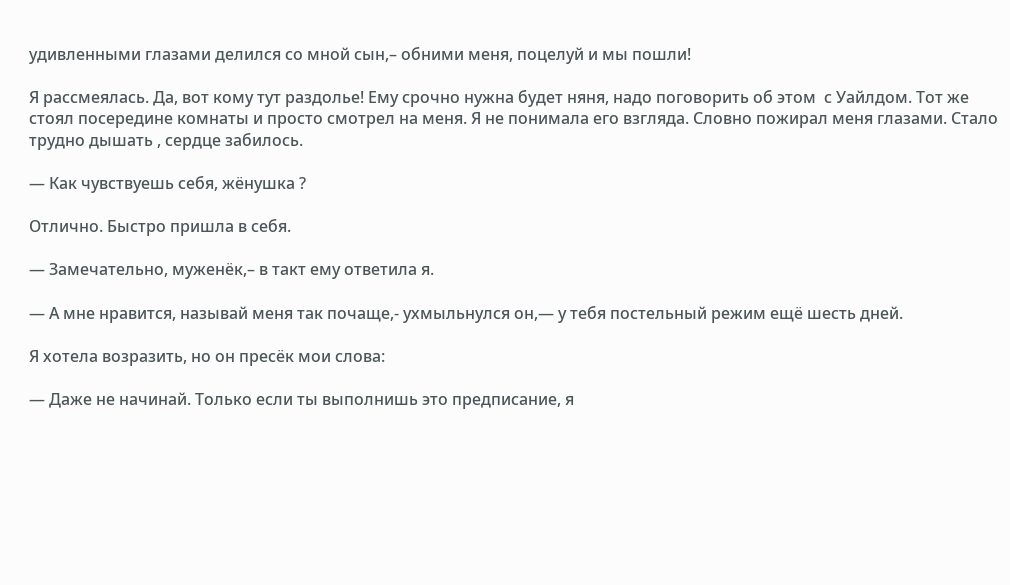удивленными глазами делился со мной сын,– обними меня, поцелуй и мы пошли!

Я рассмеялась. Да, вот кому тут раздолье! Ему срочно нужна будет няня, надо поговорить об этом  с Уайлдом. Тот же стоял посередине комнаты и просто смотрел на меня. Я не понимала его взгляда. Словно пожирал меня глазами. Стало трудно дышать , сердце забилось.

— Как чувствуешь себя, жёнушка ?

Отлично. Быстро пришла в себя.

— Замечательно, муженёк,– в такт ему ответила я.

— А мне нравится, называй меня так почаще,- ухмыльнулся он,— у тебя постельный режим ещё шесть дней.

Я хотела возразить, но он пресёк мои слова:

— Даже не начинай. Только если ты выполнишь это предписание, я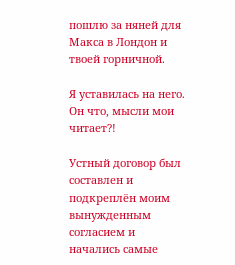пошлю за няней для Макса в Лондон и твоей горничной.

Я уставилась на него. Он что, мысли мои читает?!

Устный договор был составлен и подкреплён моим вынужденным согласием и начались самые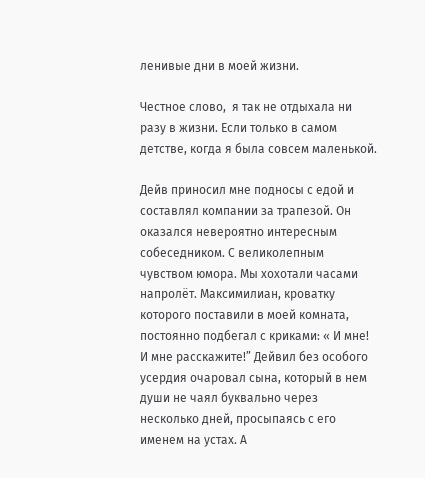ленивые дни в моей жизни.

Честное слово,  я так не отдыхала ни разу в жизни. Если только в самом детстве, когда я была совсем маленькой.

Дейв приносил мне подносы с едой и составлял компании за трапезой. Он оказался невероятно интересным собеседником. С великолепным чувством юмора. Мы хохотали часами напролёт. Максимилиан, кроватку которого поставили в моей комната, постоянно подбегал с криками: « И мне! И мне расскажите!” Дейвил без особого усердия очаровал сына, который в нем души не чаял буквально через несколько дней, просыпаясь с его именем на устах. А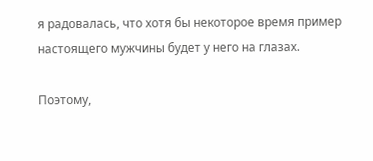я радовалась, что хотя бы некоторое время пример настоящего мужчины будет у него на глазах.

Поэтому,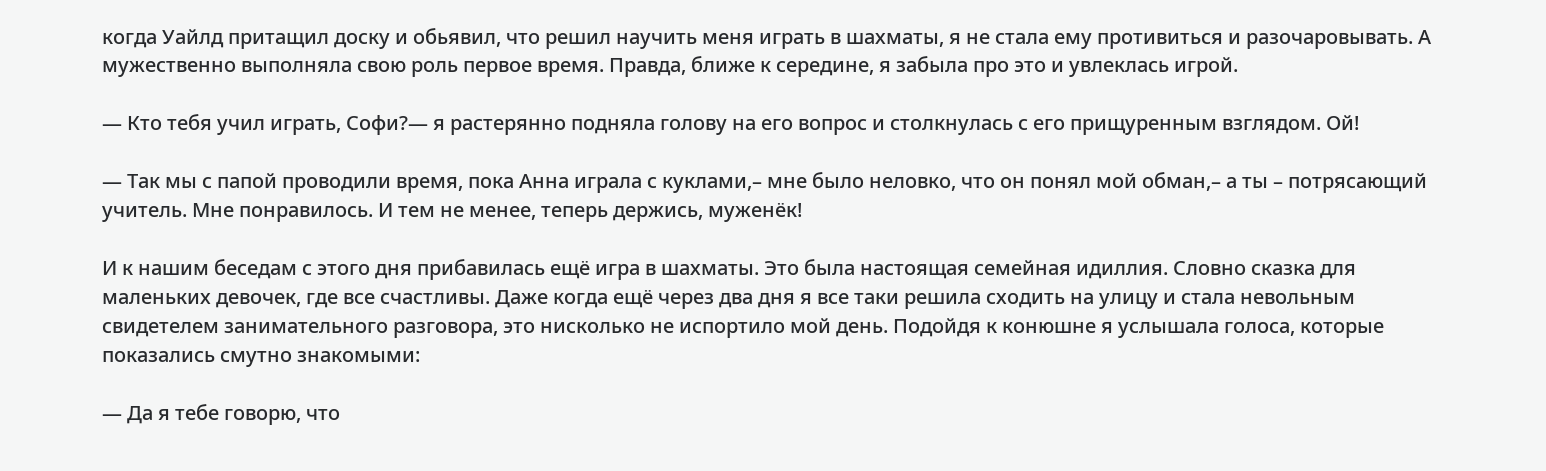когда Уайлд притащил доску и обьявил, что решил научить меня играть в шахматы, я не стала ему противиться и разочаровывать. А мужественно выполняла свою роль первое время. Правда, ближе к середине, я забыла про это и увлеклась игрой.

— Кто тебя учил играть, Софи?— я растерянно подняла голову на его вопрос и столкнулась с его прищуренным взглядом. Ой!

— Так мы с папой проводили время, пока Анна играла с куклами,– мне было неловко, что он понял мой обман,– а ты – потрясающий учитель. Мне понравилось. И тем не менее, теперь держись, муженёк!

И к нашим беседам с этого дня прибавилась ещё игра в шахматы. Это была настоящая семейная идиллия. Словно сказка для маленьких девочек, где все счастливы. Даже когда ещё через два дня я все таки решила сходить на улицу и стала невольным свидетелем занимательного разговора, это нисколько не испортило мой день. Подойдя к конюшне я услышала голоса, которые показались смутно знакомыми:

— Да я тебе говорю, что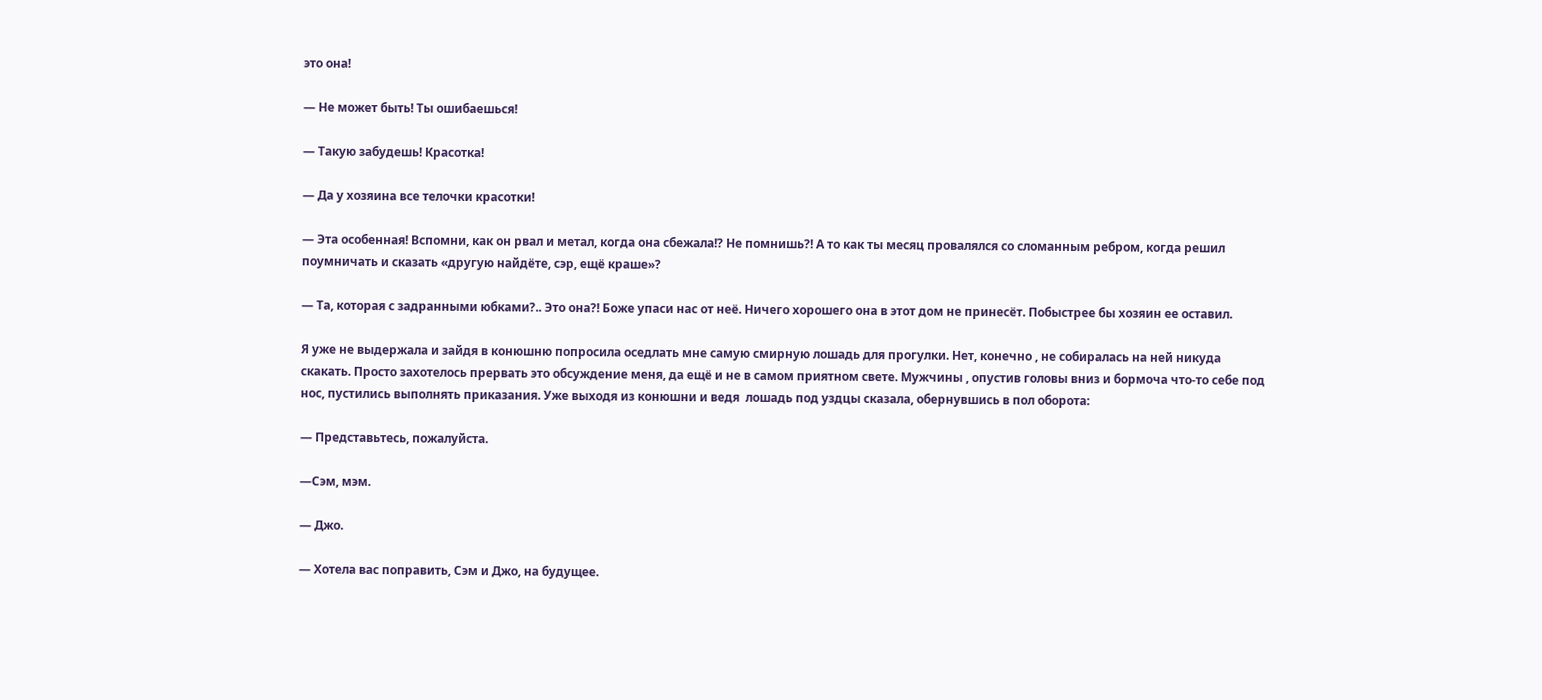это она!

— Не может быть! Ты ошибаешься!

— Такую забудешь! Красотка!

— Да у хозяина все телочки красотки!

— Эта особенная! Вспомни, как он рвал и метал, когда она сбежала!? Не помнишь?! А то как ты месяц провалялся со сломанным ребром, когда решил поумничать и сказать «другую найдёте, сэр, ещё краше»?

— Та, которая с задранными юбками?.. Это она?! Боже упаси нас от неё. Ничего хорошего она в этот дом не принесёт. Побыстрее бы хозяин ее оставил.

Я уже не выдержала и зайдя в конюшню попросила оседлать мне самую смирную лошадь для прогулки. Нет, конечно , не собиралась на ней никуда скакать. Просто захотелось прервать это обсуждение меня, да ещё и не в самом приятном свете. Мужчины , опустив головы вниз и бормоча что-то себе под нос, пустились выполнять приказания. Уже выходя из конюшни и ведя  лошадь под уздцы сказала, обернувшись в пол оборота:

— Представьтесь, пожалуйста.

—Сэм, мэм.

— Джо.

— Хотела вас поправить, Сэм и Джо, на будущее.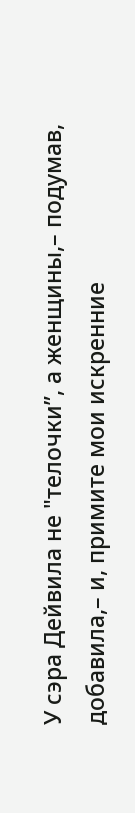У сэра Дейвила не "телочки”, а женщины,– подумав, добавила,– и, примите мои искренние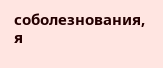соболезнования, я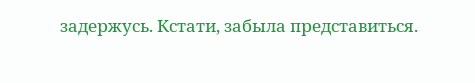задержусь. Кстати, забыла представиться.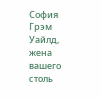София Грэм Уайлд, жена вашего столь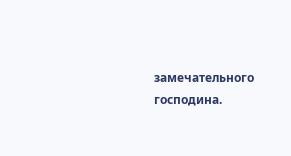замечательного господина.